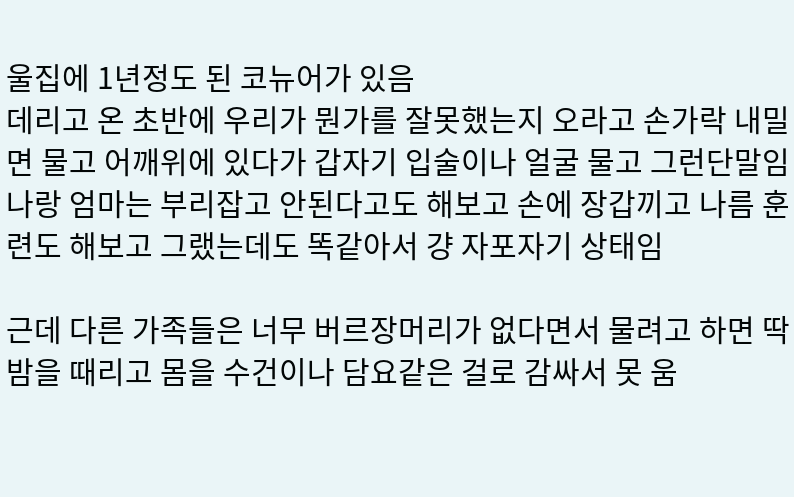울집에 1년정도 된 코뉴어가 있음
데리고 온 초반에 우리가 뭔가를 잘못했는지 오라고 손가락 내밀면 물고 어깨위에 있다가 갑자기 입술이나 얼굴 물고 그런단말임
나랑 엄마는 부리잡고 안된다고도 해보고 손에 장갑끼고 나름 훈련도 해보고 그랬는데도 똑같아서 걍 자포자기 상태임

근데 다른 가족들은 너무 버르장머리가 없다면서 물려고 하면 딱밤을 때리고 몸을 수건이나 담요같은 걸로 감싸서 못 움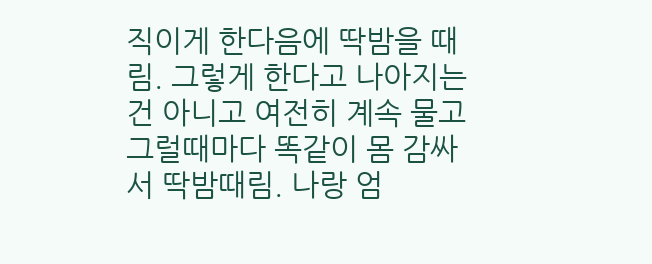직이게 한다음에 딱밤을 때림. 그렇게 한다고 나아지는건 아니고 여전히 계속 물고 그럴때마다 똑같이 몸 감싸서 딱밤때림. 나랑 엄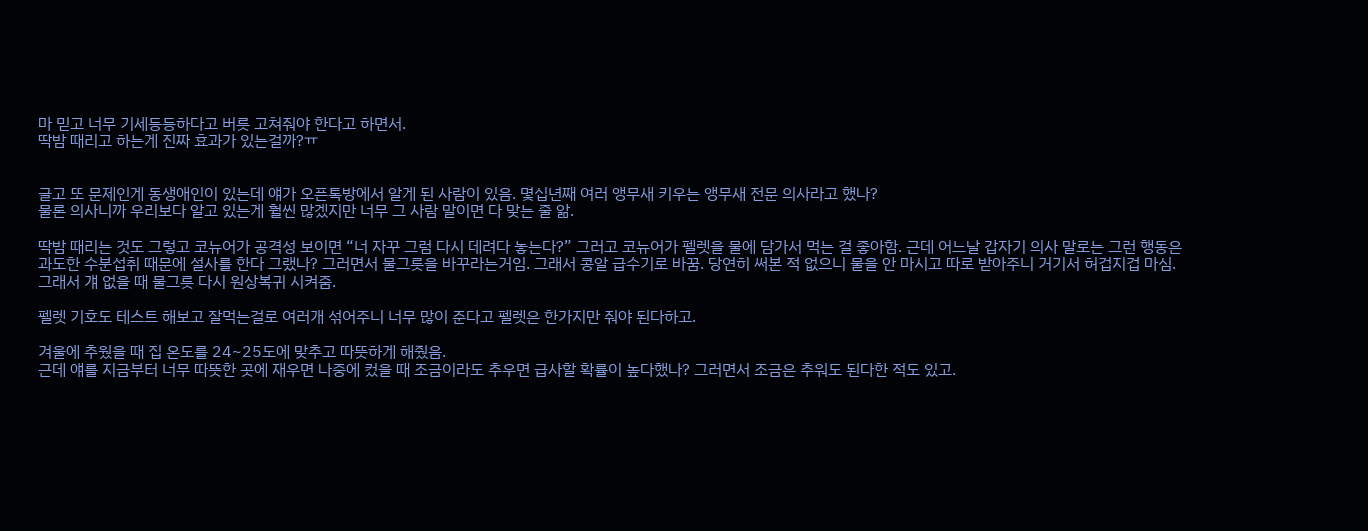마 믿고 너무 기세등등하다고 버릇 고쳐줘야 한다고 하면서.
딱밤 때리고 하는게 진짜 효과가 있는걸까?ㅠ


글고 또 문제인게 동생애인이 있는데 얘가 오픈톡방에서 알게 된 사람이 있음. 몇십년째 여러 앵무새 키우는 앵무새 전문 의사라고 했나?
물론 의사니까 우리보다 알고 있는게 훨씬 많겠지만 너무 그 사람 말이면 다 맞는 줄 앎.

딱밤 때리는 것도 그렇고 코뉴어가 공격성 보이면 “너 자꾸 그럼 다시 데려다 놓는다?” 그러고 코뉴어가 펠렛을 물에 담가서 먹는 걸 좋아함. 근데 어느날 갑자기 의사 말로는 그런 행동은 과도한 수분섭취 때문에 설사를 한다 그랬나? 그러면서 물그릇을 바꾸라는거임. 그래서 콩알 급수기로 바꿈. 당연히 써본 적 없으니 물을 안 마시고 따로 받아주니 거기서 허겁지겁 마심. 그래서 걔 없을 때 물그릇 다시 원상복귀 시켜줌.

펠렛 기호도 테스트 해보고 잘먹는걸로 여러개 섞어주니 너무 많이 준다고 펠렛은 한가지만 줘야 된다하고.

겨울에 추웠을 때 집 온도를 24~25도에 맞추고 따뜻하게 해줬음.
근데 얘를 지금부터 너무 따뜻한 곳에 재우면 나중에 컸을 때 조금이라도 추우면 급사할 확률이 높다했나? 그러면서 조금은 추워도 된다한 적도 있고.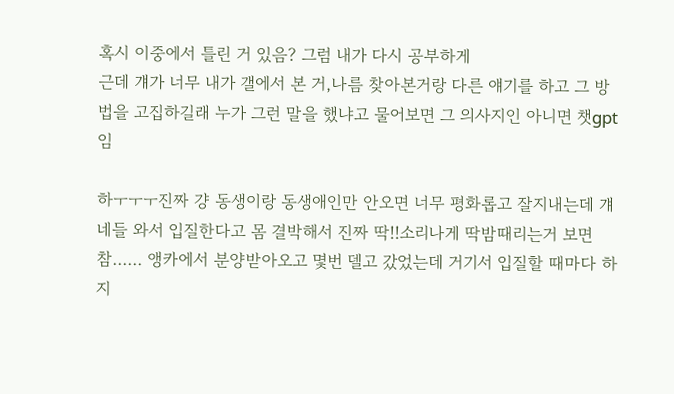혹시 이중에서 틀린 거 있음? 그럼 내가 다시 공부하게
근데 걔가 너무 내가 갤에서 본 거,나름 찾아본거랑 다른 얘기를 하고 그 방법을 고집하길래 누가 그런 말을 했냐고 물어보면 그 의사지인 아니면 챗gpt임

하ㅜㅜㅜ진짜 걍 동생이랑 동생애인만 안오면 너무 평화롭고 잘지내는데 걔네들 와서 입질한다고 몸 결박해서 진짜 딱!!소리나게 딱밤때리는거 보면 참...... 앵카에서 분양받아오고 몇번 델고 갔었는데 거기서 입질할 때마다 하지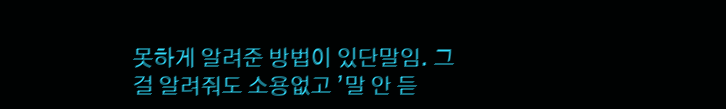못하게 알려준 방법이 있단말임. 그걸 알려줘도 소용없고 ’말 안 듣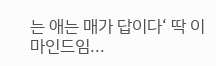는 애는 매가 답이다‘ 딱 이 마인드임...